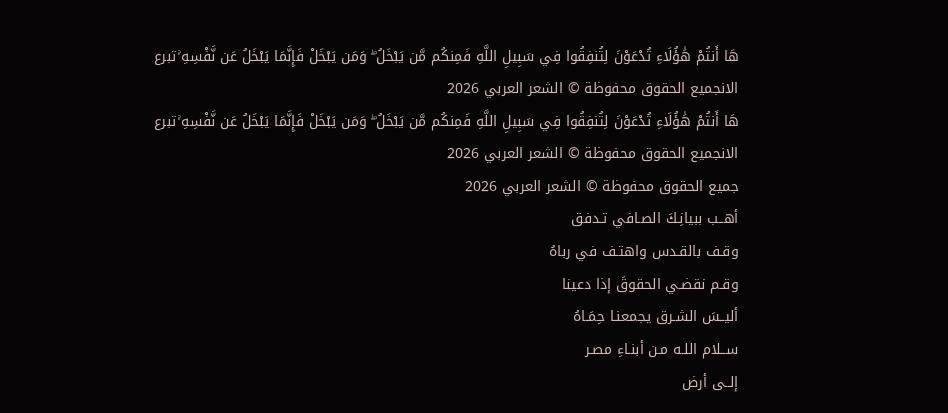هَا أَنتُمْ هَٰؤُلَاءِ تُدْعَوْنَ لِتُنفِقُوا فِي سَبِيلِ اللَّهِ فَمِنكُم مَّن يَبْخَلُ ۖ وَمَن يَبْخَلْ فَإِنَّمَا يَبْخَلُ عَن نَّفْسِهِ ۚتبرع الانجميع الحقوق محفوظة © الشعر العربي 2026
هَا أَنتُمْ هَٰؤُلَاءِ تُدْعَوْنَ لِتُنفِقُوا فِي سَبِيلِ اللَّهِ فَمِنكُم مَّن يَبْخَلُ ۖ وَمَن يَبْخَلْ فَإِنَّمَا يَبْخَلُ عَن نَّفْسِهِ ۚتبرع الانجميع الحقوق محفوظة © الشعر العربي 2026
جميع الحقوق محفوظة © الشعر العربي 2026
أهــب ببيانِـكَ الصـافي تـدفق
وقـف بالقـدس واهتـف في رباهُ
وقـم نقضـي الحقوقَ إذا دعينا
أليــسَ الشـرق يجمعنـا حِمَـاهُ
ســلام اللـه مـن أبنـاءِ مصـر
إلــى أرض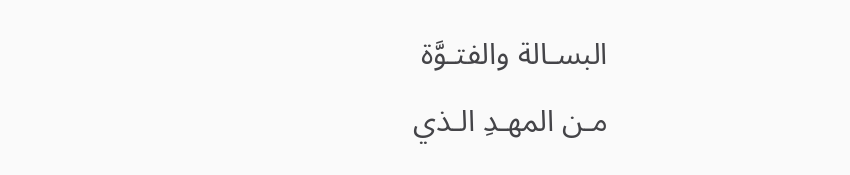البسـالة والفتـوَّة
مـن المهـدِ الـذي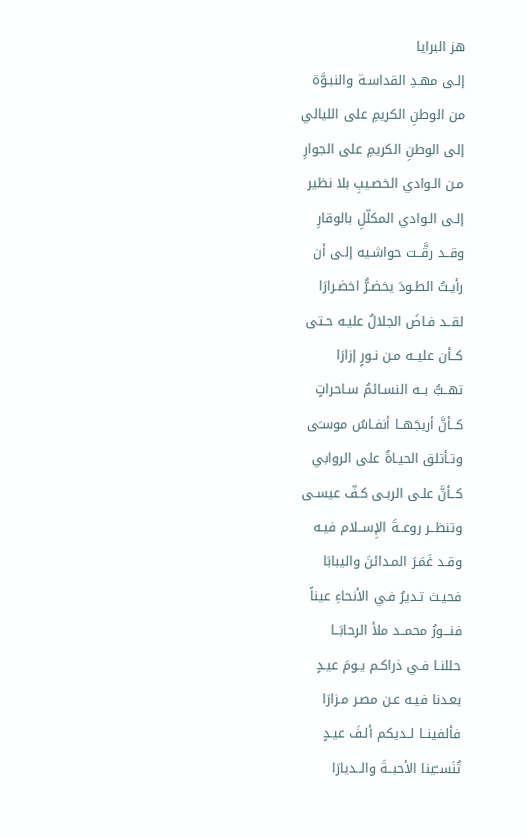هز البرايا
إلـى مهـدِ القداسـة والنبـوَّة
من الوطنِ الكريمِ على الليالي
إلى الوطنِ الكريمِ على الجوارِ
مـن الـوادي الخصـيبِ بلا نظير
إلـى الـوادي المكلّلِ بالوقارِ
وقــد رقَّــت حواشـيه إلـى أن
رأيـتُ الطـودَ يخضـرُّ اخضـرارَا
لقــد فـاضَ الجلالُ عليـه حـتى
كــأن عليــه مـن نـورٍ إزارَا
تهــبُّ بــه النسـائمُ سـاحراتٍ
كــأنَّ أريجَهــا أنفـاسُ موسـَى
وتـأتلق الحيـاةُ على الروابي
كــأنَّ علـى الربـى كـفّ عيسـى
وتنظــر روعــةَ الإِســلام فيـه
وقـد غَمَـرَ المـدائنَ واليبابَا
فحيـث تـديرُ فـي الأنحاءِ عيناً
فنـــورُ محمــد ملأ الرحابَــا
حللنـا فـي ذراكـم يـومَ عيـدٍ
بعـدنا فيـه عـن مصـر مـزارَا
فألفينــا لــديكم ألـفَ عيـدٍ
تُنَســّينا الأحبــةَ والــديارَا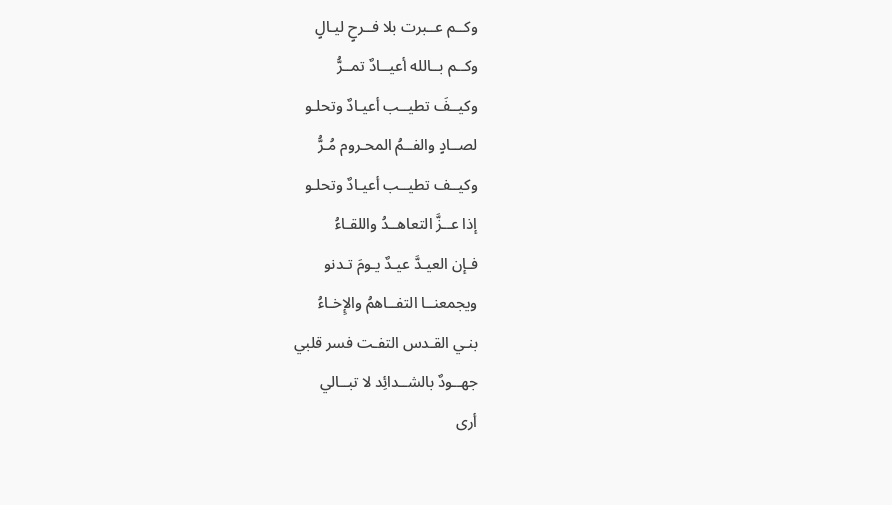وكــم عــبرت بلا فــرحٍ ليـالٍ
وكــم بــالله أعيــادٌ تمــرُّ
وكيــفَ تطيــب أعيـادٌ وتحلـو
لصــادٍ والفــمُ المحـروم مُـرُّ
وكيــف تطيــب أعيـادٌ وتحلـو
إذا عــزَّ التعاهــدُ واللقـاءُ
فـإن العيـدَّ عيـدٌ يـومَ تـدنو
ويجمعنــا التفــاهمُ والإِخـاءُ
بنـي القـدس التفـت فسر قلبي
جهــودٌ بالشــدائِد لا تبــالي
أرى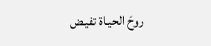روحَ الحيـاة تفيـض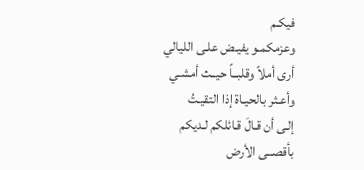فيكـم
وعزمكمـو يفيـض علـى الليالي
أرى أملاً وقلبــاً حيــث أمشـي
وأعـثر بالحيـاة إذا التقيـتُ
إلـى أن قـالَ قـائلكم لـديكم
بأقصــى الأرض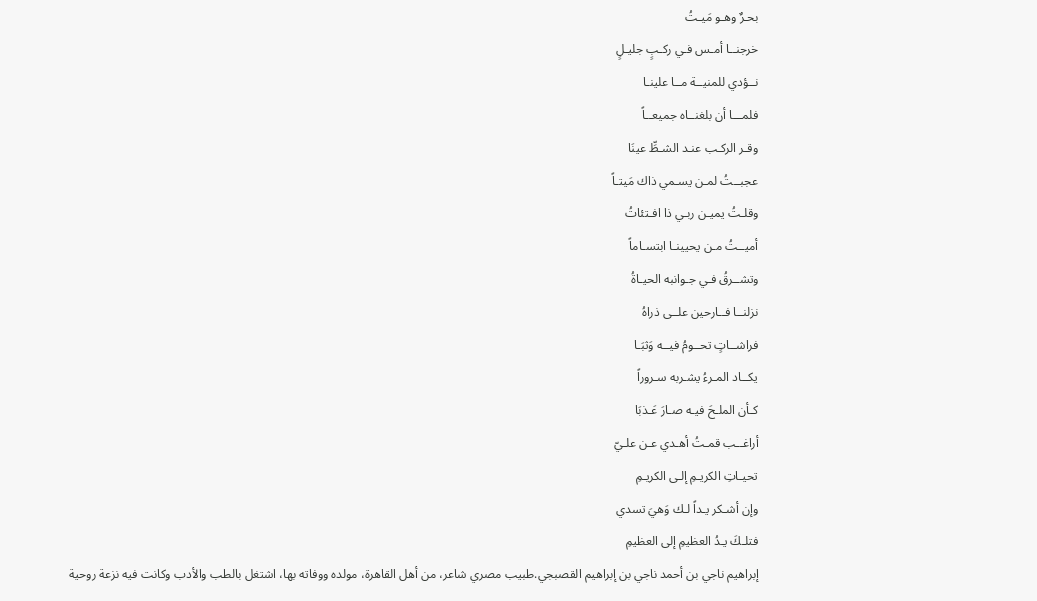بحـرٌ وهـو مَيـتُ
خرجنــا أمـس فـي ركـبٍ جليـلٍ
نــؤدي للمنيــة مــا علينـا
فلمـــا أن بلغنــاه جميعــاً
وقـر الركـب عنـد الشـطِّ عينَا
عجبــتُ لمـن يسـمي ذاك مَيتـاً
وقلـتُ يميـن ربـي ذا افـتئاتُ
أميــتُ مـن يحيينـا ابتسـاماً
وتشــرقُ فـي جـوانبه الحيـاةُ
نزلنــا فــارحين علــى ذراهُ
فراشــاتٍ تحــومُ فيــه وَثبَـا
يكــاد المـرءُ يشـربه سـروراً
كـأن الملـحَ فيـه صـارَ عَـذبَا
أراغــب قمـتُ أهـدي عـن علـيّ
تحيـاتِ الكريـمِ إلـى الكريـمِ
وإن أشـكر يـداً لـك وَهيَ تسدي
فتلـكَ يـدُ العظيمِ إلى العظيمِ
إبراهيم ناجي بن أحمد ناجي بن إبراهيم القصبجي.طبيب مصري شاعر، من أهل القاهرة، مولده ووفاته بها، اشتغل بالطب والأدب وكانت فيه نزعة روحية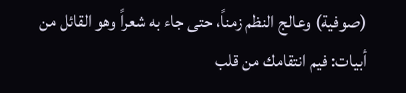(صوفية) وعالج النظم زمناً، حتى جاء به شعراً وهو القائل من أبيات: فيم انتقامك من قلب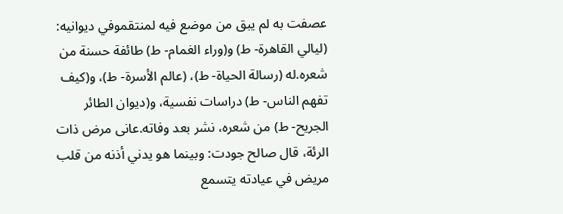عصفت به لم يبق من موضع فيه لمنتقموفي ديوانيه: (ليالي القاهرة- ط) و(وراء الغمام- ط) طائفة حسنة من شعره.له (رسالة الحياة- ط)، (عالم الأسرة- ط)، و(كيف تفهم الناس- ط) دراسات نفسية، و(ديوان الطائر الجريح- ط) من شعره، نشر بعد وفاته.عانى مرض ذات الرئة، قال صالح جودت: وبينما هو يدني أذنه من قلب مريض في عيادته يتسمع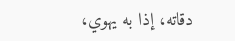دقاته، إذا به يهوي،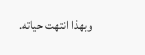وبهذا انتهت حياته.